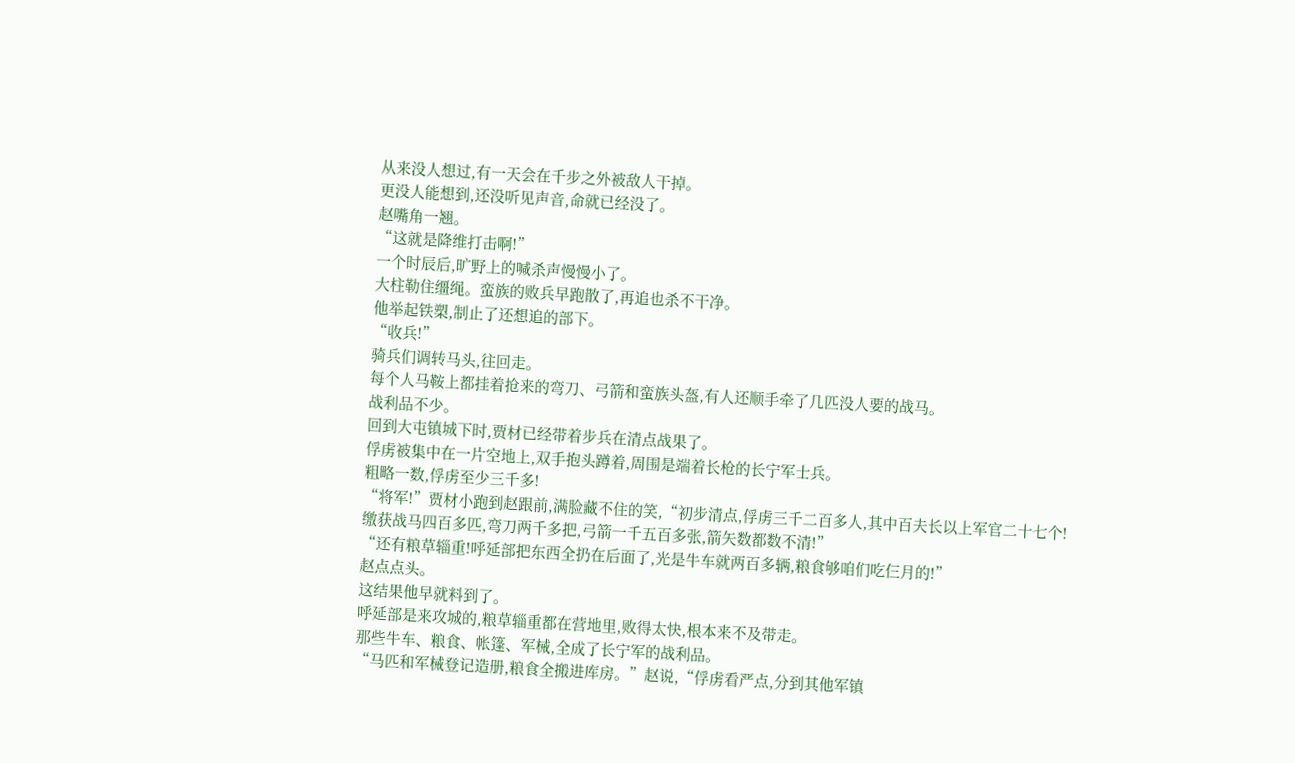从来没人想过,有一天会在千步之外被敌人干掉。
更没人能想到,还没听见声音,命就已经没了。
赵嘴角一翘。
“这就是降维打击啊!”
一个时辰后,旷野上的喊杀声慢慢小了。
大柱勒住缰绳。蛮族的败兵早跑散了,再追也杀不干净。
他举起铁槊,制止了还想追的部下。
“收兵!”
骑兵们调转马头,往回走。
每个人马鞍上都挂着抢来的弯刀、弓箭和蛮族头盔,有人还顺手牵了几匹没人要的战马。
战利品不少。
回到大屯镇城下时,贾材已经带着步兵在清点战果了。
俘虏被集中在一片空地上,双手抱头蹲着,周围是端着长枪的长宁军士兵。
粗略一数,俘虏至少三千多!
“将军!”贾材小跑到赵跟前,满脸藏不住的笑,“初步清点,俘虏三千二百多人,其中百夫长以上军官二十七个!
缴获战马四百多匹,弯刀两千多把,弓箭一千五百多张,箭矢数都数不清!”
“还有粮草辎重!呼延部把东西全扔在后面了,光是牛车就两百多辆,粮食够咱们吃仨月的!”
赵点点头。
这结果他早就料到了。
呼延部是来攻城的,粮草辎重都在营地里,败得太快,根本来不及带走。
那些牛车、粮食、帐篷、军械,全成了长宁军的战利品。
“马匹和军械登记造册,粮食全搬进库房。”赵说,“俘虏看严点,分到其他军镇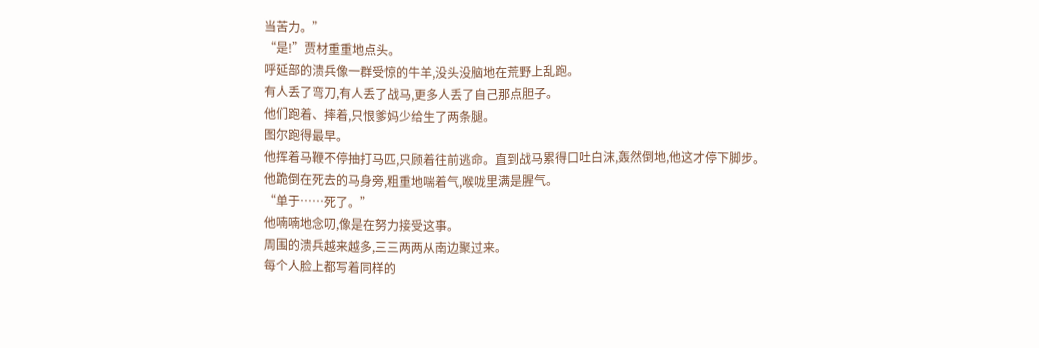当苦力。”
“是!”贾材重重地点头。
呼延部的溃兵像一群受惊的牛羊,没头没脑地在荒野上乱跑。
有人丢了弯刀,有人丢了战马,更多人丢了自己那点胆子。
他们跑着、摔着,只恨爹妈少给生了两条腿。
图尔跑得最早。
他挥着马鞭不停抽打马匹,只顾着往前逃命。直到战马累得口吐白沫,轰然倒地,他这才停下脚步。
他跪倒在死去的马身旁,粗重地喘着气,喉咙里满是腥气。
“单于……死了。”
他喃喃地念叨,像是在努力接受这事。
周围的溃兵越来越多,三三两两从南边聚过来。
每个人脸上都写着同样的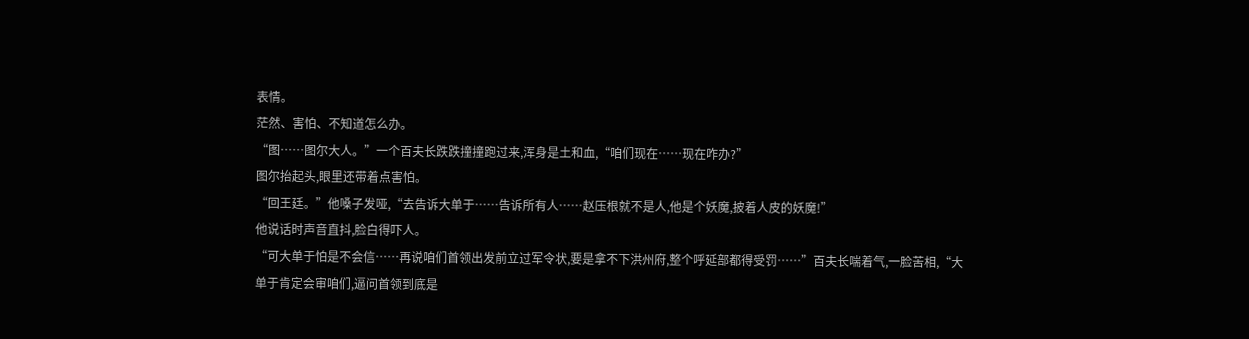表情。
茫然、害怕、不知道怎么办。
“图……图尔大人。”一个百夫长跌跌撞撞跑过来,浑身是土和血,“咱们现在……现在咋办?”
图尔抬起头,眼里还带着点害怕。
“回王廷。”他嗓子发哑,“去告诉大单于……告诉所有人……赵压根就不是人,他是个妖魔,披着人皮的妖魔!”
他说话时声音直抖,脸白得吓人。
“可大单于怕是不会信……再说咱们首领出发前立过军令状,要是拿不下洪州府,整个呼延部都得受罚……”百夫长喘着气,一脸苦相,“大单于肯定会审咱们,逼问首领到底是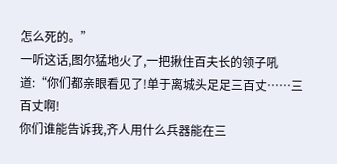怎么死的。”
一听这话,图尔猛地火了,一把揪住百夫长的领子吼道:“你们都亲眼看见了!单于离城头足足三百丈……三百丈啊!
你们谁能告诉我,齐人用什么兵器能在三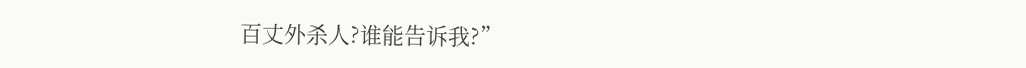百丈外杀人?谁能告诉我?”